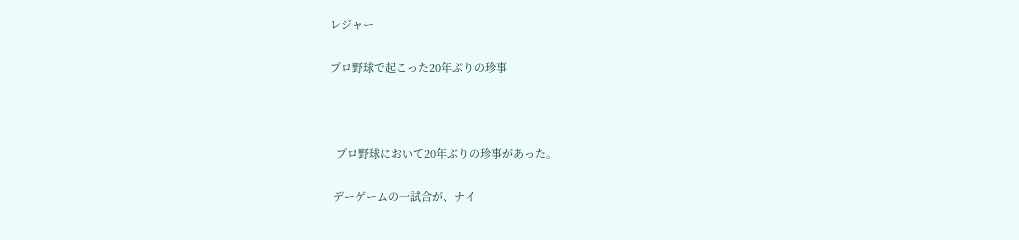レジャー

プロ野球で起こった20年ぶりの珍事



  プロ野球において20年ぶりの珍事があった。

 デーゲームの一試合が、ナイ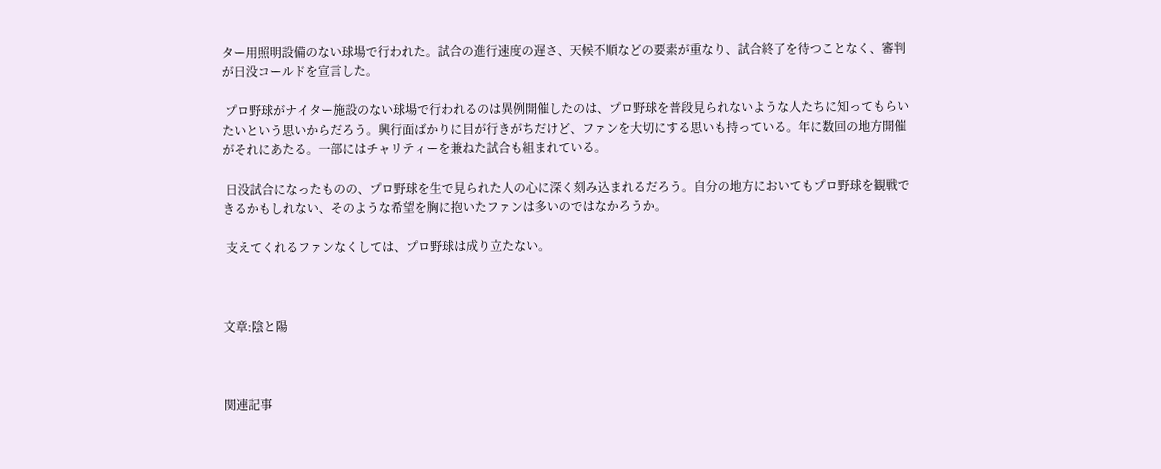ター用照明設備のない球場で行われた。試合の進行速度の遅さ、天候不順などの要素が重なり、試合終了を待つことなく、審判が日没コールドを宣言した。

 プロ野球がナイター施設のない球場で行われるのは異例開催したのは、プロ野球を普段見られないような人たちに知ってもらいたいという思いからだろう。興行面ばかりに目が行きがちだけど、ファンを大切にする思いも持っている。年に数回の地方開催がそれにあたる。一部にはチャリティーを兼ねた試合も組まれている。

 日没試合になったものの、プロ野球を生で見られた人の心に深く刻み込まれるだろう。自分の地方においてもプロ野球を観戦できるかもしれない、そのような希望を胸に抱いたファンは多いのではなかろうか。

 支えてくれるファンなくしては、プロ野球は成り立たない。



文章:陰と陽



関連記事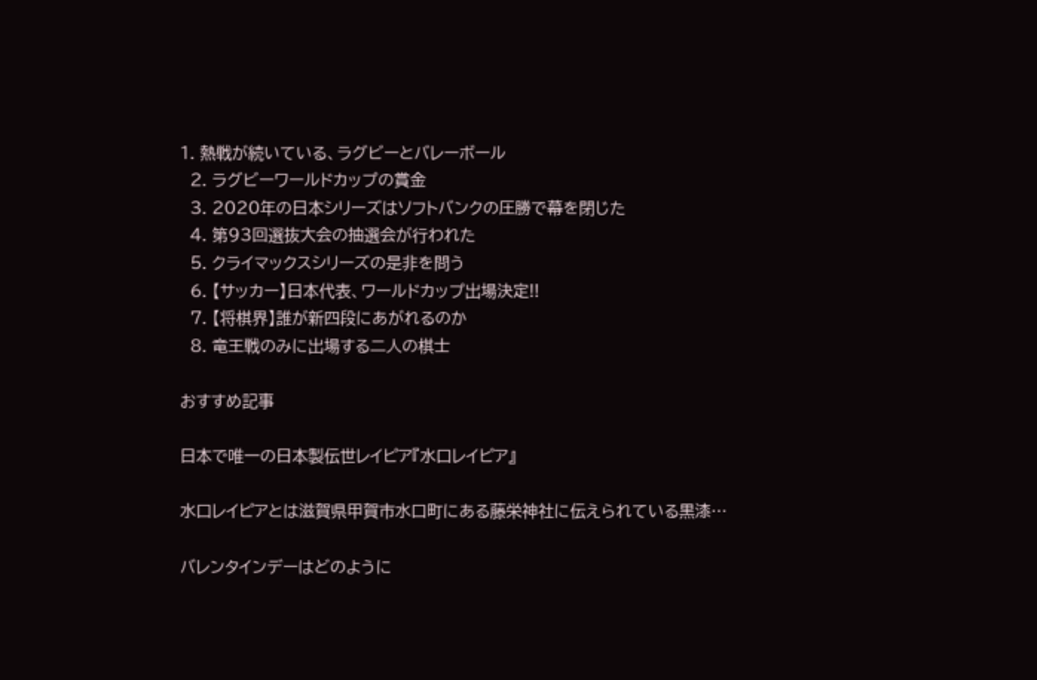1. 熱戦が続いている、ラグビーとバレーボール
  2. ラグビーワールドカップの賞金
  3. 2020年の日本シリーズはソフトバンクの圧勝で幕を閉じた
  4. 第93回選抜大会の抽選会が行われた
  5. クライマックスシリーズの是非を問う
  6. 【サッカー】日本代表、ワールドカップ出場決定!!
  7. 【将棋界】誰が新四段にあがれるのか
  8. 竜王戦のみに出場する二人の棋士

おすすめ記事

日本で唯一の日本製伝世レイピア『水口レイピア』

水口レイピアとは滋賀県甲賀市水口町にある藤栄神社に伝えられている黒漆…

バレンタインデーはどのように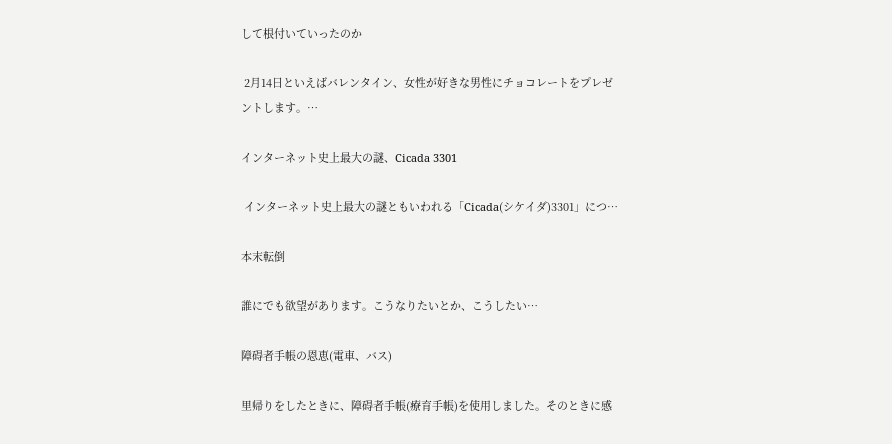して根付いていったのか

 2月14日といえばバレンタイン、女性が好きな男性にチョコレートをプレゼントします。…

インターネット史上最大の謎、Cicada 3301

 インターネット史上最大の謎ともいわれる「Cicada(シケイダ)3301」につ…

本末転倒

誰にでも欲望があります。こうなりたいとか、こうしたい…

障碍者手帳の恩恵(電車、バス)

里帰りをしたときに、障碍者手帳(療育手帳)を使用しました。そのときに感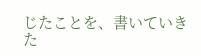じたことを、書いていきた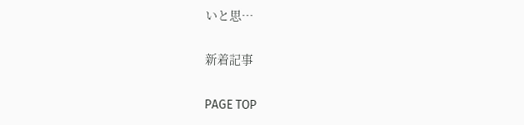いと思…

新着記事

PAGE TOP